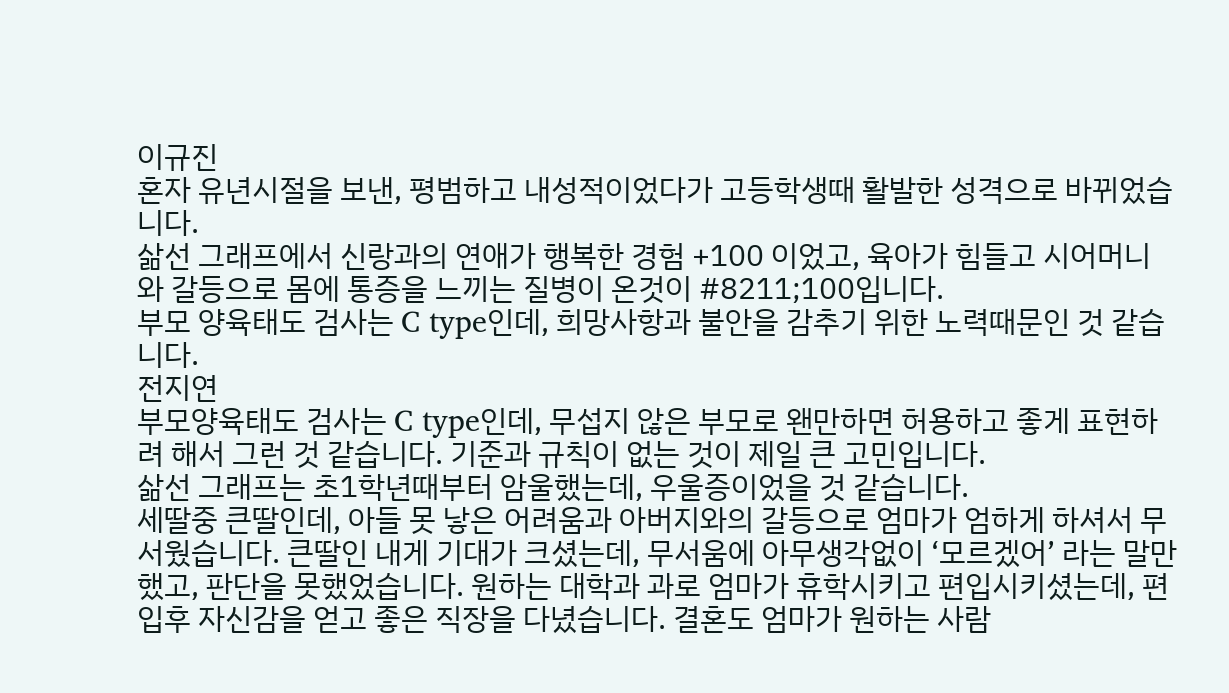이규진
혼자 유년시절을 보낸, 평범하고 내성적이었다가 고등학생때 활발한 성격으로 바뀌었습니다.
삶선 그래프에서 신랑과의 연애가 행복한 경험 +100 이었고, 육아가 힘들고 시어머니와 갈등으로 몸에 통증을 느끼는 질병이 온것이 #8211;100입니다.
부모 양육태도 검사는 C type인데, 희망사항과 불안을 감추기 위한 노력때문인 것 같습니다.
전지연
부모양육태도 검사는 C type인데, 무섭지 않은 부모로 왠만하면 허용하고 좋게 표현하려 해서 그런 것 같습니다. 기준과 규칙이 없는 것이 제일 큰 고민입니다.
삶선 그래프는 초1학년때부터 암울했는데, 우울증이었을 것 같습니다.
세딸중 큰딸인데, 아들 못 낳은 어려움과 아버지와의 갈등으로 엄마가 엄하게 하셔서 무서웠습니다. 큰딸인 내게 기대가 크셨는데, 무서움에 아무생각없이 ‘모르겠어’ 라는 말만 했고, 판단을 못했었습니다. 원하는 대학과 과로 엄마가 휴학시키고 편입시키셨는데, 편입후 자신감을 얻고 좋은 직장을 다녔습니다. 결혼도 엄마가 원하는 사람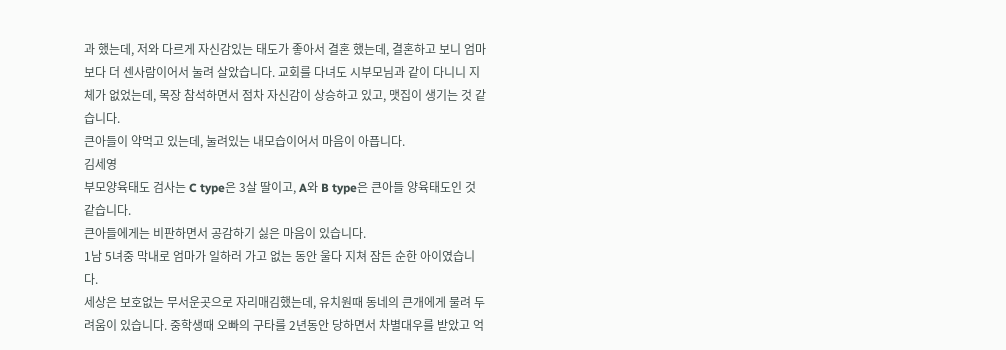과 했는데, 저와 다르게 자신감있는 태도가 좋아서 결혼 했는데, 결혼하고 보니 엄마보다 더 센사람이어서 눌려 살았습니다. 교회를 다녀도 시부모님과 같이 다니니 지체가 없었는데, 목장 참석하면서 점차 자신감이 상승하고 있고, 맷집이 생기는 것 같습니다.
큰아들이 약먹고 있는데, 눌려있는 내모습이어서 마음이 아픕니다.
김세영
부모양육태도 검사는 C type은 3살 딸이고, A와 B type은 큰아들 양육태도인 것 같습니다.
큰아들에게는 비판하면서 공감하기 싫은 마음이 있습니다.
1남 5녀중 막내로 엄마가 일하러 가고 없는 동안 울다 지쳐 잠든 순한 아이였습니다.
세상은 보호없는 무서운곳으로 자리매김했는데, 유치원때 동네의 큰개에게 물려 두려움이 있습니다. 중학생때 오빠의 구타를 2년동안 당하면서 차별대우를 받았고 억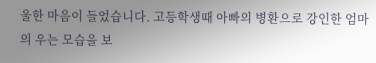울한 마음이 들었습니다. 고등학생때 아빠의 병환으로 강인한 엄마의 우는 모습을 보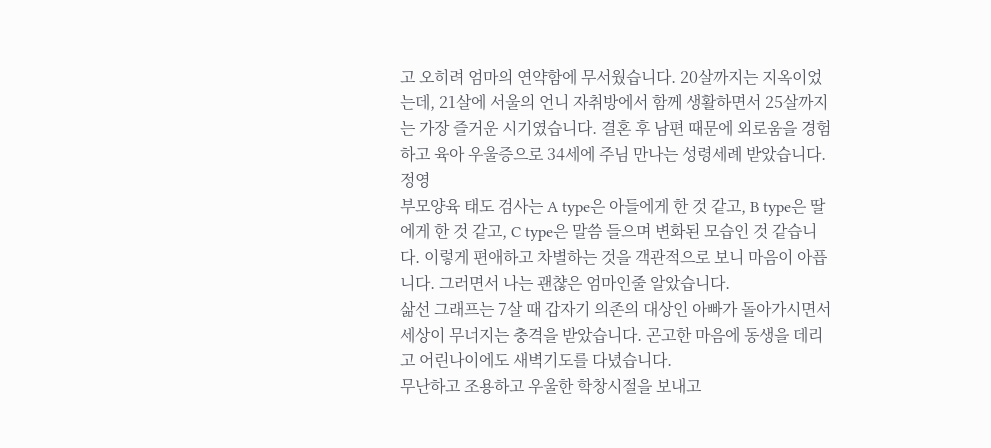고 오히려 엄마의 연약함에 무서웠습니다. 20살까지는 지옥이었는데, 21살에 서울의 언니 자취방에서 함께 생활하면서 25살까지는 가장 즐거운 시기였습니다. 결혼 후 남편 때문에 외로움을 경험하고 육아 우울증으로 34세에 주님 만나는 성령세례 받았습니다.
정영
부모양육 태도 검사는 A type은 아들에게 한 것 같고, B type은 딸에게 한 것 같고, C type은 말씀 들으며 변화된 모습인 것 같습니다. 이렇게 편애하고 차별하는 것을 객관적으로 보니 마음이 아픕니다. 그러면서 나는 괜챦은 엄마인줄 알았습니다.
삶선 그래프는 7살 때 갑자기 의존의 대상인 아빠가 돌아가시면서 세상이 무너지는 충격을 받았습니다. 곤고한 마음에 동생을 데리고 어린나이에도 새벽기도를 다녔습니다.
무난하고 조용하고 우울한 학창시절을 보내고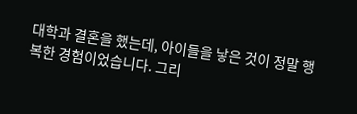대학과 결혼을 했는데, 아이들을 낳은 것이 정말 행복한 경험이었습니다. 그리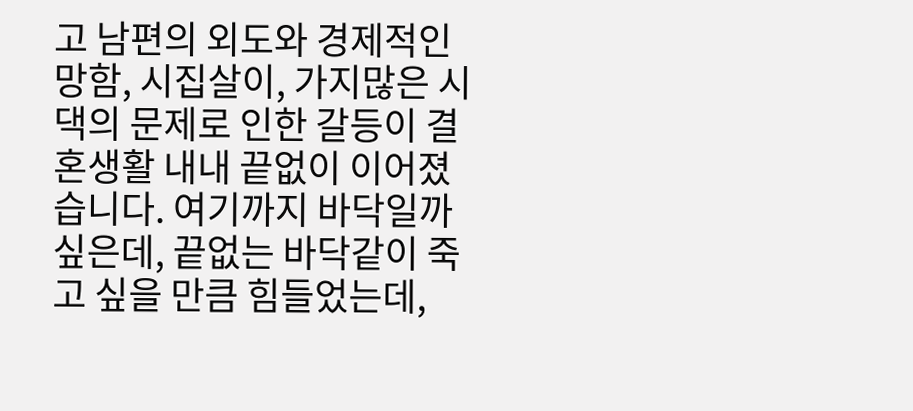고 남편의 외도와 경제적인 망함, 시집살이, 가지많은 시댁의 문제로 인한 갈등이 결혼생활 내내 끝없이 이어졌습니다. 여기까지 바닥일까 싶은데, 끝없는 바닥같이 죽고 싶을 만큼 힘들었는데,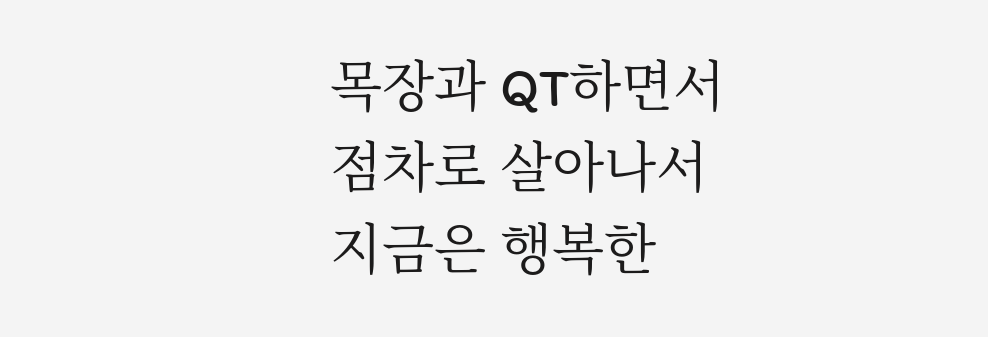목장과 QT하면서 점차로 살아나서 지금은 행복한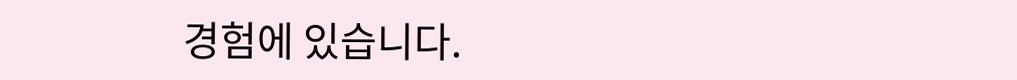경험에 있습니다.